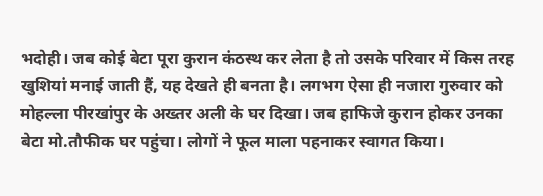भदोही। जब कोई बेटा पूरा कुरान कंठस्थ कर लेता है तो उसके परिवार में किस तरह खुशियां मनाई जाती हैं, यह देखते ही बनता है। लगभग ऐसा ही नजारा गुरुवार को मोहल्ला पीरखांपुर के अख्तर अली के घर दिखा। जब हाफिजे कुरान होकर उनका बेटा मो.तौफीक घर पहुंचा। लोगों ने फूल माला पहनाकर स्वागत किया।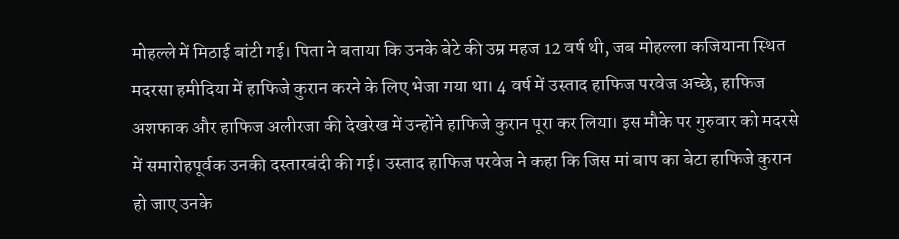मोहल्ले में मिठाई बांटी गई। पिता ने बताया कि उनके बेटे की उम्र महज 12 वर्ष थी, जब मोहल्ला कजियाना स्थित मदरसा हमीदिया में हाफिजे कुरान करने के लिए भेजा गया था। 4 वर्ष में उस्ताद हाफिज परवेज अच्छे, हाफिज अशफाक और हाफिज अलीरजा की देखरेख में उन्होंने हाफिजे कुरान पूरा कर लिया। इस मौके पर गुरुवार को मदरसे में समारोहपूर्वक उनकी दस्तारबंदी की गई। उस्ताद हाफिज परवेज ने कहा कि जिस मां बाप का बेटा हाफिजे कुरान हो जाए उनके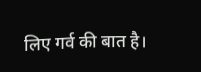लिए गर्व की बात है।